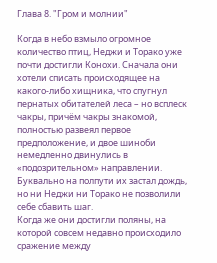Глава 8. "Гром и молнии"

Когда в небо взмыло огромное количество птиц, Неджи и Торако уже почти достигли Конохи. Сначала они хотели списать происходящее на какого-либо хищника, что спугнул пернатых обитателей леса – но всплеск чакры, причём чакры знакомой, полностью развеял первое предположение, и двое шиноби немедленно двинулись в «подозрительном» направлении. Буквально на полпути их застал дождь, но ни Неджи ни Торако не позволили себе сбавить шаг.
Когда же они достигли поляны, на которой совсем недавно происходило сражение между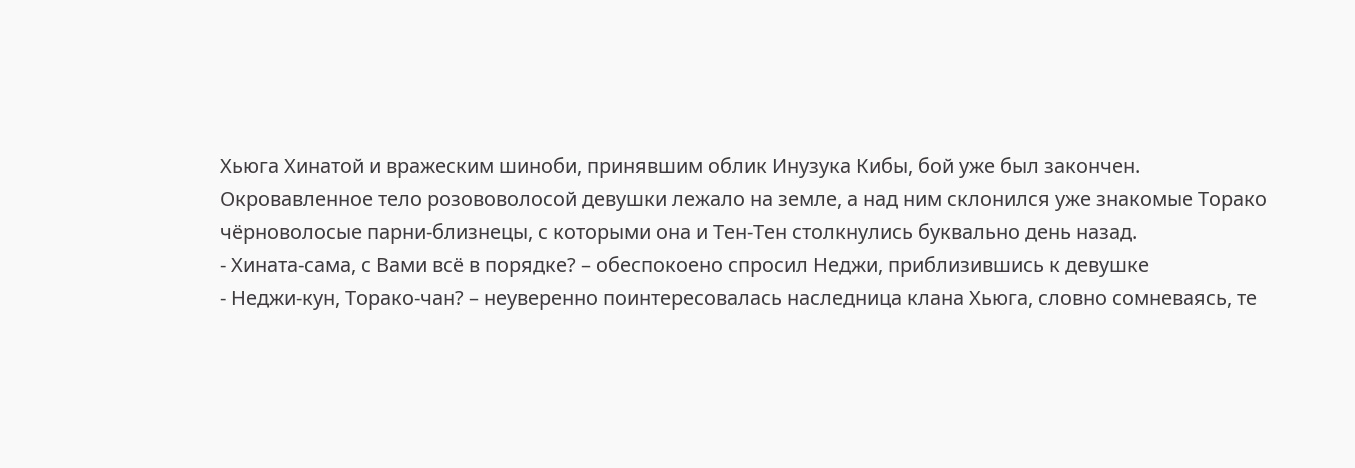Хьюга Хинатой и вражеским шиноби, принявшим облик Инузука Кибы, бой уже был закончен.
Окровавленное тело розововолосой девушки лежало на земле, а над ним склонился уже знакомые Торако чёрноволосые парни-близнецы, с которыми она и Тен-Тен столкнулись буквально день назад.
- Хината-сама, с Вами всё в порядке? – обеспокоено спросил Неджи, приблизившись к девушке
- Неджи-кун, Торако-чан? – неуверенно поинтересовалась наследница клана Хьюга, словно сомневаясь, те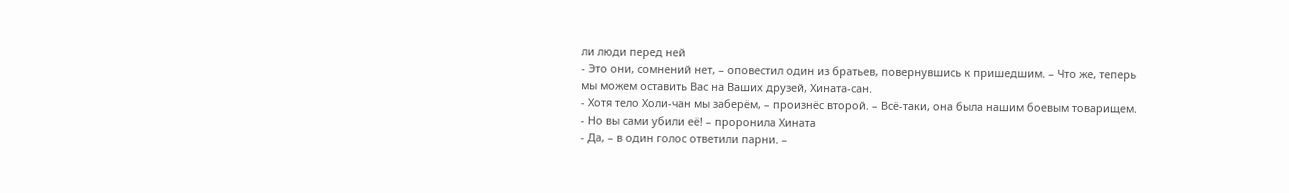ли люди перед ней
- Это они, сомнений нет, – оповестил один из братьев, повернувшись к пришедшим. – Что же, теперь мы можем оставить Вас на Ваших друзей, Хината-сан.
- Хотя тело Холи-чан мы заберём, – произнёс второй. – Всё-таки, она была нашим боевым товарищем.
- Но вы сами убили её! – проронила Хината
- Да, – в один голос ответили парни. –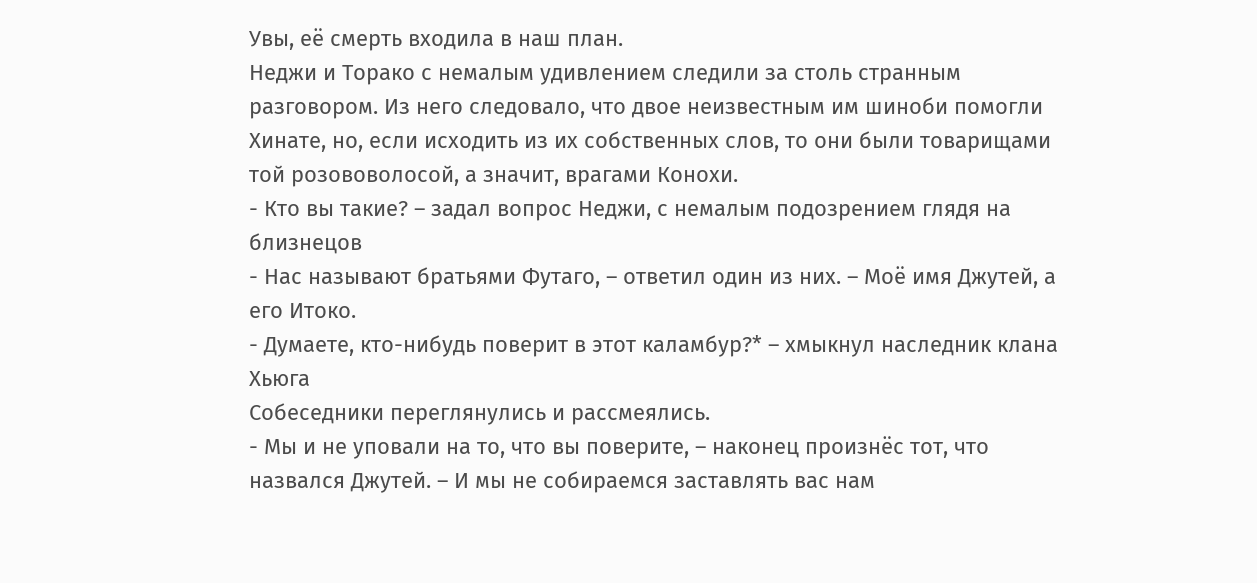Увы, её смерть входила в наш план.
Неджи и Торако с немалым удивлением следили за столь странным разговором. Из него следовало, что двое неизвестным им шиноби помогли Хинате, но, если исходить из их собственных слов, то они были товарищами той розововолосой, а значит, врагами Конохи.
- Кто вы такие? – задал вопрос Неджи, с немалым подозрением глядя на близнецов
- Нас называют братьями Футаго, – ответил один из них. – Моё имя Джутей, а его Итоко.
- Думаете, кто-нибудь поверит в этот каламбур?* – хмыкнул наследник клана Хьюга
Собеседники переглянулись и рассмеялись.
- Мы и не уповали на то, что вы поверите, – наконец произнёс тот, что назвался Джутей. – И мы не собираемся заставлять вас нам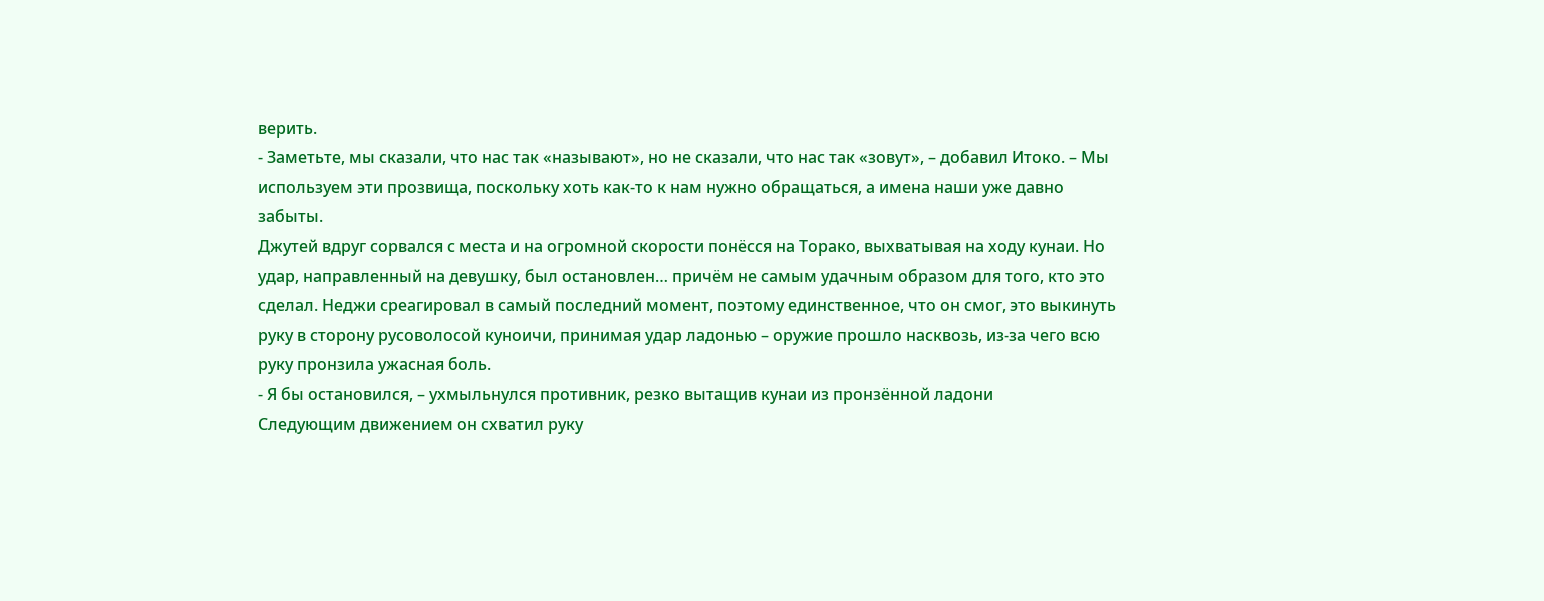верить.
- Заметьте, мы сказали, что нас так «называют», но не сказали, что нас так «зовут», – добавил Итоко. – Мы используем эти прозвища, поскольку хоть как-то к нам нужно обращаться, а имена наши уже давно забыты.
Джутей вдруг сорвался с места и на огромной скорости понёсся на Торако, выхватывая на ходу кунаи. Но удар, направленный на девушку, был остановлен… причём не самым удачным образом для того, кто это сделал. Неджи среагировал в самый последний момент, поэтому единственное, что он смог, это выкинуть руку в сторону русоволосой куноичи, принимая удар ладонью – оружие прошло насквозь, из-за чего всю руку пронзила ужасная боль.
- Я бы остановился, – ухмыльнулся противник, резко вытащив кунаи из пронзённой ладони
Следующим движением он схватил руку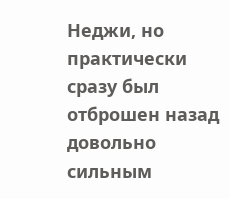Неджи, но практически сразу был отброшен назад довольно сильным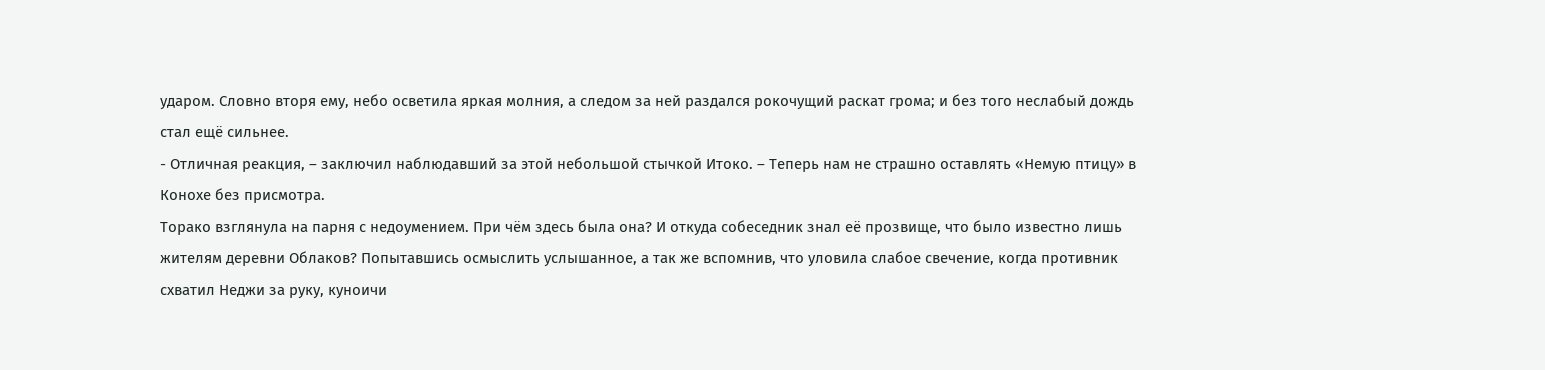ударом. Словно вторя ему, небо осветила яркая молния, а следом за ней раздался рокочущий раскат грома; и без того неслабый дождь стал ещё сильнее.
- Отличная реакция, – заключил наблюдавший за этой небольшой стычкой Итоко. – Теперь нам не страшно оставлять «Немую птицу» в Конохе без присмотра.
Торако взглянула на парня с недоумением. При чём здесь была она? И откуда собеседник знал её прозвище, что было известно лишь жителям деревни Облаков? Попытавшись осмыслить услышанное, а так же вспомнив, что уловила слабое свечение, когда противник схватил Неджи за руку, куноичи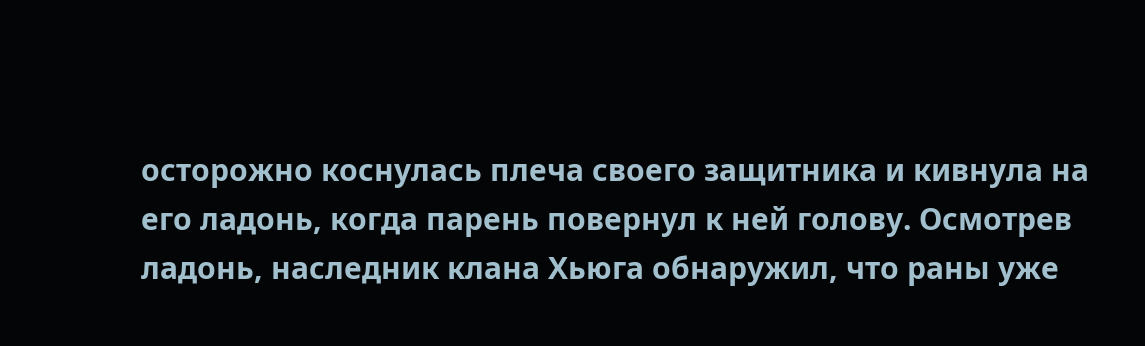осторожно коснулась плеча своего защитника и кивнула на его ладонь, когда парень повернул к ней голову. Осмотрев ладонь, наследник клана Хьюга обнаружил, что раны уже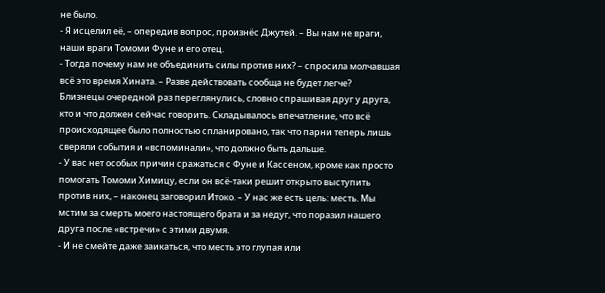не было.
- Я исцелил её, – опередив вопрос, произнёс Джутей. – Вы нам не враги, наши враги Томоми Фуне и его отец.
- Тогда почему нам не объединить силы против них? – спросила молчавшая всё это время Хината. – Разве действовать сообща не будет легче?
Близнецы очередной раз переглянулись, словно спрашивая друг у друга, кто и что должен сейчас говорить. Складывалось впечатление, что всё происходящее было полностью спланировано, так что парни теперь лишь сверяли события и «вспоминали», что должно быть дальше.
- У вас нет особых причин сражаться с Фуне и Кассеном, кроме как просто помогать Томоми Химицу, если он всё-таки решит открыто выступить против них, – наконец заговорил Итоко. – У нас же есть цель: месть. Мы мстим за смерть моего настоящего брата и за недуг, что поразил нашего друга после «встречи» с этими двумя.
- И не смейте даже заикаться, что месть это глупая или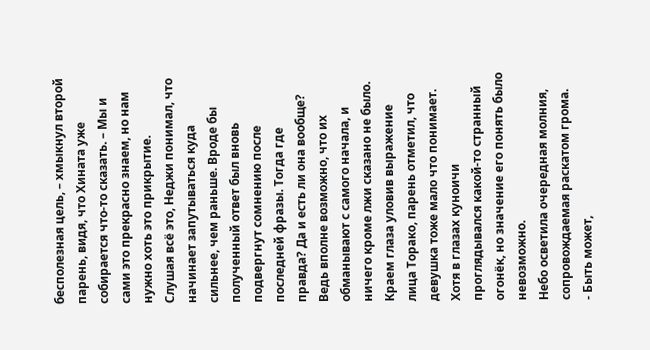бесполезная цель, – хмыкнул второй парень, видя, что Хината уже собирается что-то сказать. – Мы и сами это прекрасно знаем, но нам нужно хоть это прикрытие.
Слушая всё это, Неджи понимал, что начинает запутываться куда сильнее, чем раньше. Вроде бы полученный ответ был вновь подвергнут сомнению после последней фразы. Тогда где правда? Да и есть ли она вообще? Ведь вполне возможно, что их обманывают с самого начала, и ничего кроме лжи сказано не было.
Краем глаза уловив выражение лица Торако, парень отметил, что девушка тоже мало что понимает. Хотя в глазах куноичи проглядывался какой-то странный огонёк, но значение его понять было невозможно.
Небо осветила очередная молния, сопровождаемая раскатом грома.
- Быть может,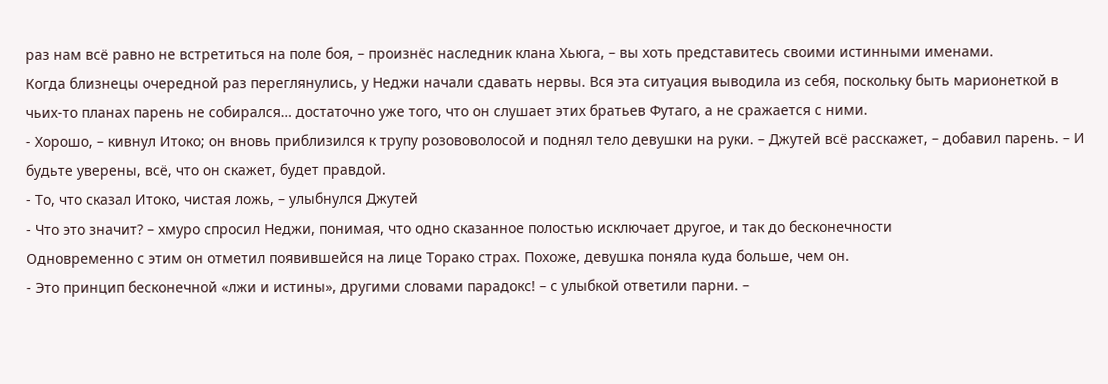раз нам всё равно не встретиться на поле боя, – произнёс наследник клана Хьюга, – вы хоть представитесь своими истинными именами.
Когда близнецы очередной раз переглянулись, у Неджи начали сдавать нервы. Вся эта ситуация выводила из себя, поскольку быть марионеткой в чьих-то планах парень не собирался… достаточно уже того, что он слушает этих братьев Футаго, а не сражается с ними.
- Хорошо, – кивнул Итоко; он вновь приблизился к трупу розововолосой и поднял тело девушки на руки. – Джутей всё расскажет, – добавил парень. – И будьте уверены, всё, что он скажет, будет правдой.
- То, что сказал Итоко, чистая ложь, – улыбнулся Джутей
- Что это значит? – хмуро спросил Неджи, понимая, что одно сказанное полостью исключает другое, и так до бесконечности
Одновременно с этим он отметил появившейся на лице Торако страх. Похоже, девушка поняла куда больше, чем он.
- Это принцип бесконечной «лжи и истины», другими словами парадокс! – с улыбкой ответили парни. –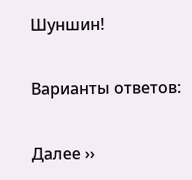Шуншин!

Варианты ответов:

Далее ››